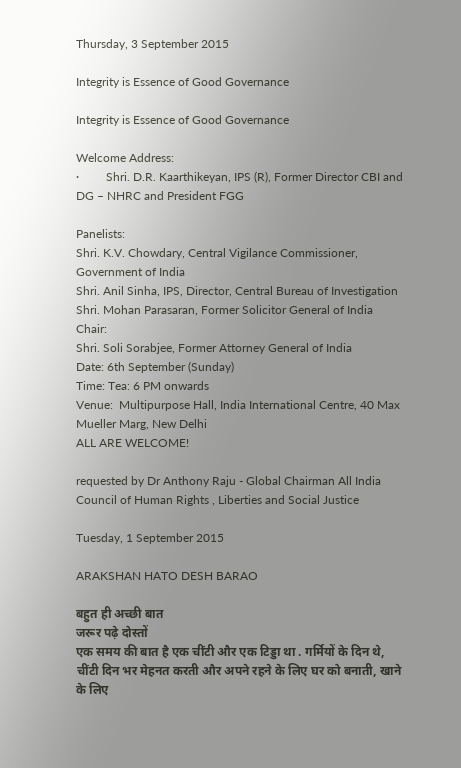Thursday, 3 September 2015

Integrity is Essence of Good Governance

Integrity is Essence of Good Governance

Welcome Address:
·         Shri. D.R. Kaarthikeyan, IPS (R), Former Director CBI and DG – NHRC and President FGG

Panelists:
Shri. K.V. Chowdary, Central Vigilance Commissioner, Government of India
Shri. Anil Sinha, IPS, Director, Central Bureau of Investigation
Shri. Mohan Parasaran, Former Solicitor General of India
Chair:
Shri. Soli Sorabjee, Former Attorney General of India
Date: 6th September (Sunday)
Time: Tea: 6 PM onwards
Venue:  Multipurpose Hall, India International Centre, 40 Max Mueller Marg, New Delhi
ALL ARE WELCOME!

requested by Dr Anthony Raju - Global Chairman All India Council of Human Rights , Liberties and Social Justice

Tuesday, 1 September 2015

ARAKSHAN HATO DESH BARAO

बहुत ही अच्छी बात
जरूर पढ़े दोस्तों
एक समय की बात है एक चींटी और एक टिड्डा था . गर्मियों के दिन थे,
चींटी दिन भर मेहनत करती और अपने रहने के लिए घर को बनाती, खाने के लिए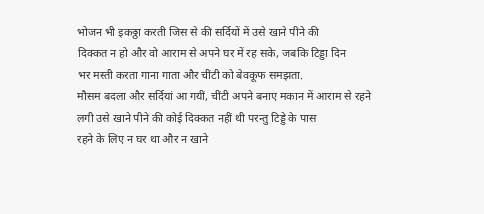भोजन भी इकठ्ठा करती जिस से की सर्दियों में उसे खाने पीने की
दिक्कत न हो और वो आराम से अपने घर में रह सके, जबकि टिड्डा दिन
भर मस्ती करता गाना गाता और चींटी को बेवकूफ समझता.
मौसम बदला और सर्दियां आ गयीं, चींटी अपने बनाए मकान में आराम से रहने
लगी उसे खाने पीने की कोई दिक्कत नहीं थी परन्तु टिड्डे के पास
रहने के लिए न घर था और न खाने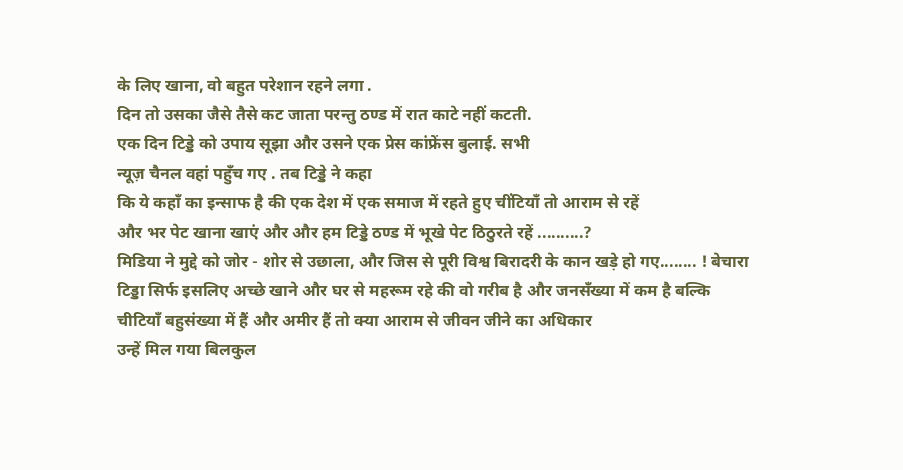के लिए खाना, वो बहुत परेशान रहने लगा .
दिन तो उसका जैसे तैसे कट जाता परन्तु ठण्ड में रात काटे नहीं कटती.
एक दिन टिड्डे को उपाय सूझा और उसने एक प्रेस कांफ्रेंस बुलाई. सभी
न्यूज़ चैनल वहां पहुँच गए . तब टिड्डे ने कहा
कि ये कहाँ का इन्साफ है की एक देश में एक समाज में रहते हुए चींटियाँ तो आराम से रहें
और भर पेट खाना खाएं और और हम टिड्डे ठण्ड में भूखे पेट ठिठुरते रहें ..........?
मिडिया ने मुद्दे को जोर - शोर से उछाला, और जिस से पूरी विश्व बिरादरी के कान खड़े हो गए........ ! बेचारा
टिड्डा सिर्फ इसलिए अच्छे खाने और घर से महरूम रहे की वो गरीब है और जनसँख्या में कम है बल्कि
चीटियाँ बहुसंख्या में हैं और अमीर हैं तो क्या आराम से जीवन जीने का अधिकार
उन्हें मिल गया बिलकुल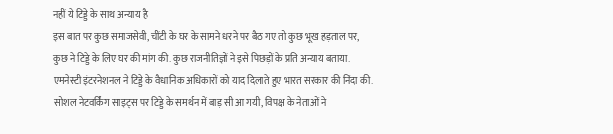नहीं ये टिड्डे के साथ अन्याय है
इस बात पर कुछ समाजसेवी, चींटी के घर के सामने धरने पर बैठ गए तो कुछ भूख हड़ताल पर,
कुछ ने टिड्डे के लिए घर की मांग की. कुछ राजनीतिज्ञों ने इसे पिछड़ों के प्रति अन्याय बताया.
एमनेस्टी इंटरनेशनल ने टिड्डे के वैधानिक अधिकारों को याद दिलाते हुए भारत सरकार की निंदा की.
सोशल नेटवर्किंग साइट्स पर टिड्डे के समर्थन में बाड़ सी आ गयी, विपक्ष के नेताओं ने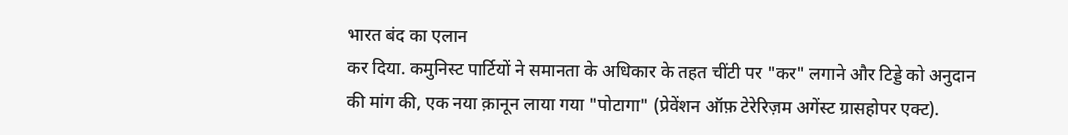भारत बंद का एलान
कर दिया. कमुनिस्ट पार्टियों ने समानता के अधिकार के तहत चींटी पर "कर" लगाने और टिड्डे को अनुदान
की मांग की, एक नया क़ानून लाया गया "पोटागा" (प्रेवेंशन ऑफ़ टेरेरिज़म अगेंस्ट ग्रासहोपर एक्ट).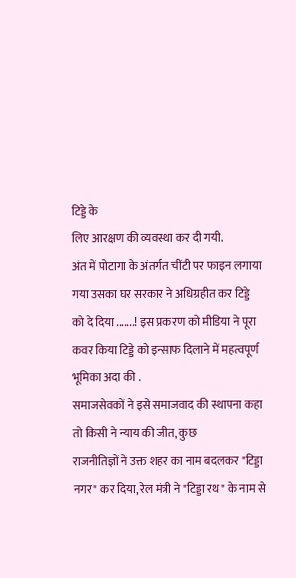टिड्डे के
लिए आरक्षण की व्यवस्था कर दी गयी.
अंत में पोटागा के अंतर्गत चींटी पर फाइन लगाया गया उसका घर सरकार ने अधिग्रहीत कर टिड्डे
को दे दिया .......! इस प्रकरण को मीडिया ने पूरा कवर किया टिड्डे को इन्साफ दिलाने में महत्वपूर्ण भूमिका अदा की .
समाजसेवकों ने इसे समाजवाद की स्थापना कहा तो किसी ने न्याय की जीत, कुछ
राजनीतिज्ञों ने उक्त शहर का नाम बदलकर "टिड्डा नगर" कर दिया, रेल मंत्री ने "टिड्डा रथ" के नाम से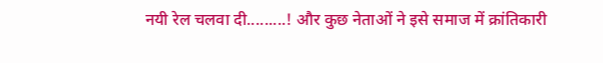नयी रेल चलवा दी.........! और कुछ नेताओं ने इसे समाज में क्रांतिकारी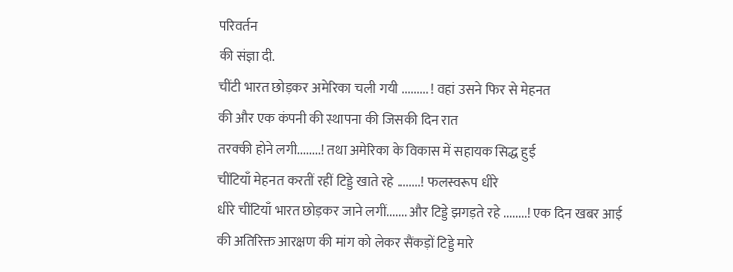परिवर्तन
की संज्ञा दी.
चींटी भारत छोड़कर अमेरिका चली गयी ......... ! वहां उसने फिर से मेहनत
की और एक कंपनी की स्थापना की जिसकी दिन रात
तरक्की होने लगी........! तथा अमेरिका के विकास में सहायक सिद्ध हुई
चींटियाँ मेहनत करतीं रहीं टिड्डे खाते रहे ........! फलस्वरूप धीरे
धीरे चींटियाँ भारत छोड़कर जाने लगीं....... और टिड्डे झगड़ते रहे ........! एक दिन खबर आई
की अतिरिक्त आरक्षण की मांग को लेकर सैंकड़ों टिड्डे मारे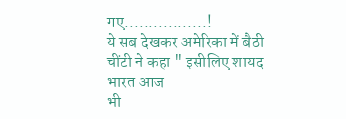गए.................!
ये सब देखकर अमेरिका में बैठी चींटी ने कहा " इसीलिए शायद भारत आज
भी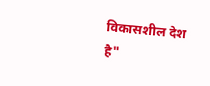विकासशील देश है"